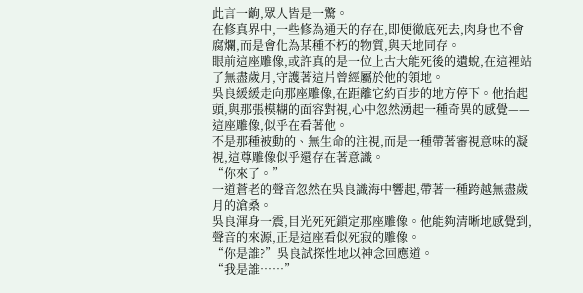此言一齣,眾人皆是一驚。
在修真界中,一些修為通天的存在,即便徹底死去,肉身也不會腐爛,而是會化為某種不朽的物質,與天地同存。
眼前這座雕像,或許真的是一位上古大能死後的遺蛻,在這裡站了無盡歲月,守護著這片曾經屬於他的領地。
吳良緩緩走向那座雕像,在距離它約百步的地方停下。他抬起頭,與那張模糊的面容對視,心中忽然湧起一種奇異的感覺——這座雕像,似乎在看著他。
不是那種被動的、無生命的注視,而是一種帶著審視意味的凝視,這尊雕像似乎還存在著意識。
“你來了。”
一道蒼老的聲音忽然在吳良識海中響起,帶著一種跨越無盡歲月的滄桑。
吳良渾身一震,目光死死鎖定那座雕像。他能夠清晰地感覺到,聲音的來源,正是這座看似死寂的雕像。
“你是誰?”吳良試探性地以神念回應道。
“我是誰……”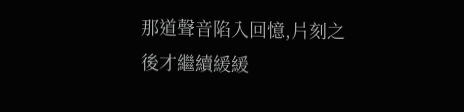那道聲音陷入回憶,片刻之後才繼續緩緩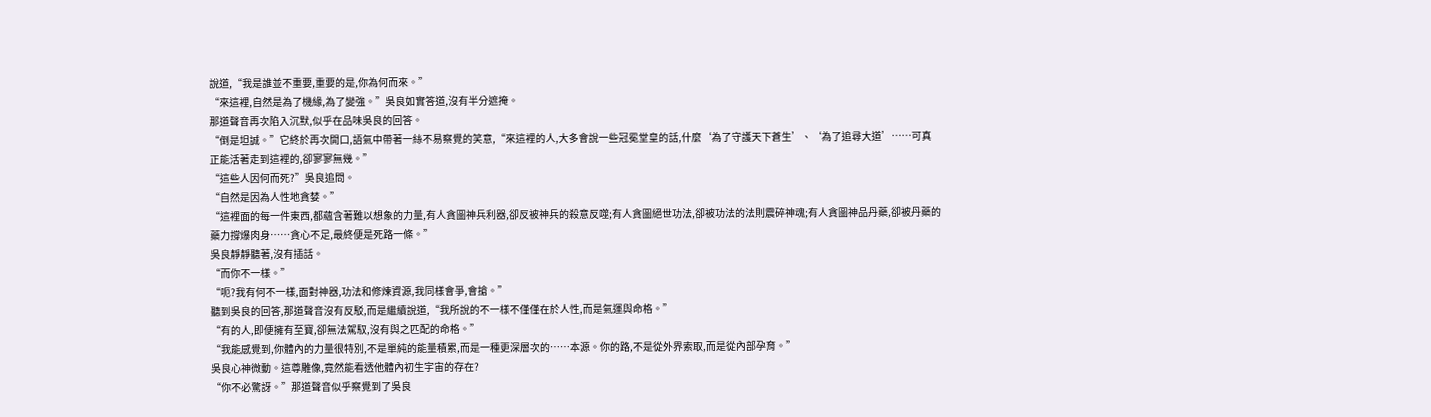說道,“我是誰並不重要,重要的是,你為何而來。”
“來這裡,自然是為了機緣,為了變強。”吳良如實答道,沒有半分遮掩。
那道聲音再次陷入沉默,似乎在品味吳良的回答。
“倒是坦誠。”它終於再次開口,語氣中帶著一絲不易察覺的笑意,“來這裡的人,大多會說一些冠冕堂皇的話,什麼‘為了守護天下蒼生’、‘為了追尋大道’……可真正能活著走到這裡的,卻寥寥無幾。”
“這些人因何而死?”吳良追問。
“自然是因為人性地貪婪。”
“這裡面的每一件東西,都蘊含著難以想象的力量,有人貪圖神兵利器,卻反被神兵的殺意反噬;有人貪圖絕世功法,卻被功法的法則震碎神魂;有人貪圖神品丹藥,卻被丹藥的藥力撐爆肉身……貪心不足,最終便是死路一條。”
吳良靜靜聽著,沒有插話。
“而你不一樣。”
“呃?我有何不一樣,面對神器,功法和修煉資源,我同樣會爭,會搶。”
聽到吳良的回答,那道聲音沒有反駁,而是繼續說道,“我所說的不一樣不僅僅在於人性,而是氣運與命格。”
“有的人,即便擁有至寶,卻無法駕馭,沒有與之匹配的命格。”
“我能感覺到,你體內的力量很特別,不是單純的能量積累,而是一種更深層次的……本源。你的路,不是從外界索取,而是從內部孕育。”
吳良心神微動。這尊雕像,竟然能看透他體內初生宇宙的存在?
“你不必驚訝。”那道聲音似乎察覺到了吳良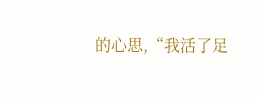的心思,“我活了足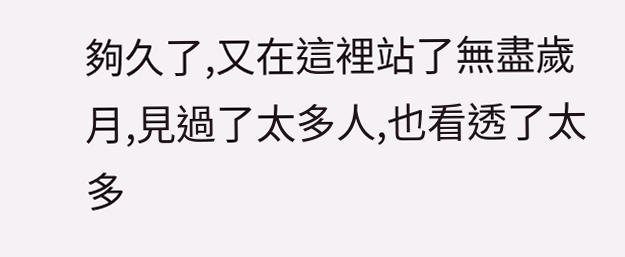夠久了,又在這裡站了無盡歲月,見過了太多人,也看透了太多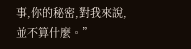事,你的秘密,對我來說,並不算什麼。”